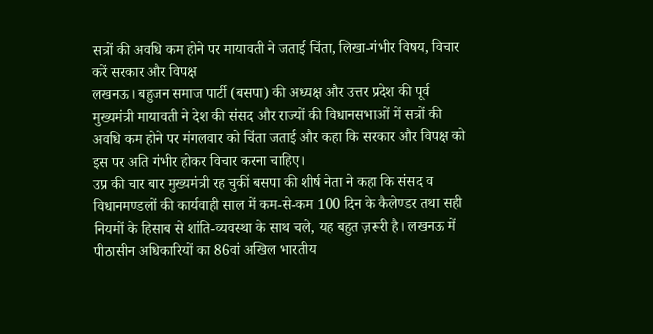सत्रों की अवधि कम होने पर मायावती ने जताई चिंता, लिखा-गंभीर विषय, विचार करें सरकार और विपक्ष
लखनऊ। बहुजन समाज पार्टी (बसपा) की अध्यक्ष और उत्तर प्रदेश की पूर्व मुख्यमंत्री मायावती ने देश की संसद और राज्यों की विधानसभाओं में सत्रों की अवधि कम होने पर मंगलवार को चिंता जताई और कहा कि सरकार और विपक्ष को इस पर अति गंभीर होकर विचार करना चाहिए।
उप्र की चार बार मुख्यमंत्री रह चुकीं बसपा की शीर्ष नेता ने कहा कि संसद व विधानमण्डलों की कार्यवाही साल में कम-से-कम 100 दिन के कैलेण्डर तथा सही नियमों के हिसाब से शांति-व्यवस्था के साथ चले, यह बहुत ज़रूरी है। लखनऊ में पीठासीन अधिकारियों का 86वां अखिल भारतीय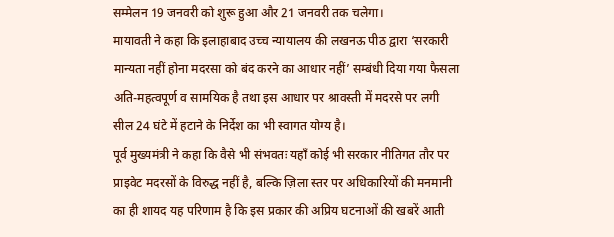सम्मेलन 19 जनवरी को शुरू हुआ और 21 जनवरी तक चलेगा।
मायावती ने कहा कि इलाहाबाद उच्च न्यायालय की लखनऊ पीठ द्वारा ‘सरकारी मान्यता नहीं होना मदरसा को बंद करने का आधार नहीं’ सम्बंधी दिया गया फैसला अति-महत्वपूर्ण व सामयिक है तथा इस आधार पर श्रावस्ती में मदरसे पर लगी सील 24 घंटे में हटाने के निर्देश का भी स्वागत योग्य है।
पूर्व मुख्यमंत्री ने कहा कि वैसे भी संभवतः यहाँ कोई भी सरकार नीतिगत तौर पर प्राइवेट मदरसों के विरुद्ध नहीं है, बल्कि ज़िला स्तर पर अधिकारियों की मनमानी का ही शायद यह परिणाम है कि इस प्रकार की अप्रिय घटनाओं की खबरें आती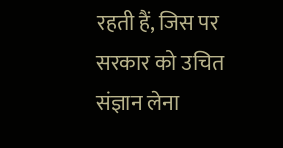रहती हैं, जिस पर सरकार को उचित संज्ञान लेना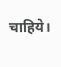चाहिये।